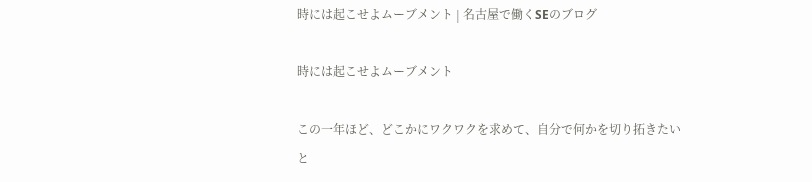時には起こせよムーブメント | 名古屋で働くSEのブログ

時には起こせよムーブメント

この一年ほど、どこかにワクワクを求めて、自分で何かを切り拓きたいと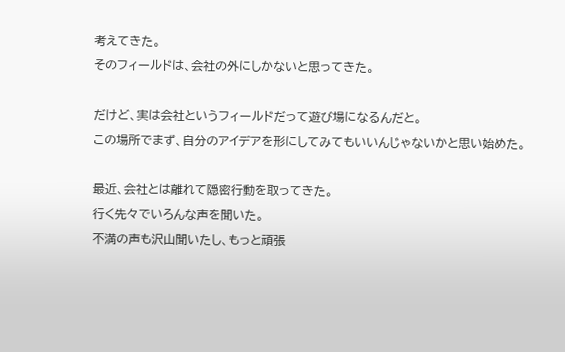考えてきた。
そのフィールドは、会社の外にしかないと思ってきた。

だけど、実は会社というフィールドだって遊び場になるんだと。
この場所でまず、自分のアイデアを形にしてみてもいいんじゃないかと思い始めた。

最近、会社とは離れて隠密行動を取ってきた。
行く先々でいろんな声を聞いた。
不満の声も沢山聞いたし、もっと頑張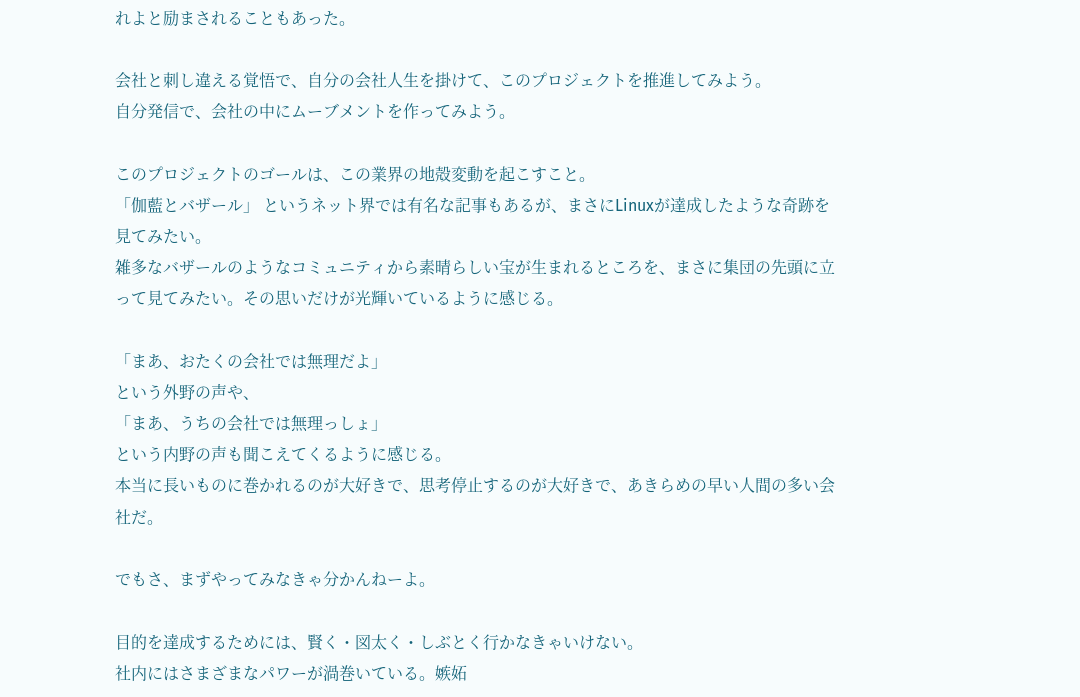れよと励まされることもあった。

会社と刺し違える覚悟で、自分の会社人生を掛けて、このプロジェクトを推進してみよう。
自分発信で、会社の中にムーブメントを作ってみよう。

このプロジェクトのゴールは、この業界の地殻変動を起こすこと。
「伽藍とバザール」 というネット界では有名な記事もあるが、まさにLinuxが達成したような奇跡を見てみたい。
雑多なバザールのようなコミュニティから素晴らしい宝が生まれるところを、まさに集団の先頭に立って見てみたい。その思いだけが光輝いているように感じる。

「まあ、おたくの会社では無理だよ」
という外野の声や、
「まあ、うちの会社では無理っしょ」
という内野の声も聞こえてくるように感じる。
本当に長いものに巻かれるのが大好きで、思考停止するのが大好きで、あきらめの早い人間の多い会社だ。

でもさ、まずやってみなきゃ分かんねーよ。

目的を達成するためには、賢く・図太く・しぶとく行かなきゃいけない。
社内にはさまざまなパワーが渦巻いている。嫉妬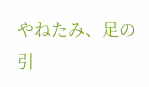やねたみ、足の引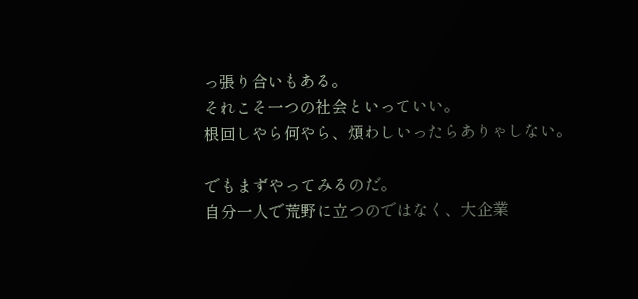っ張り合いもある。
それこそ一つの社会といっていい。
根回しやら何やら、煩わしいったらありゃしない。

でもまずやってみるのだ。
自分一人で荒野に立つのではなく、大企業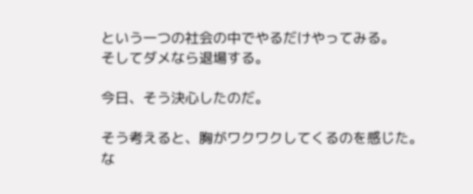という一つの社会の中でやるだけやってみる。
そしてダメなら退場する。

今日、そう決心したのだ。

そう考えると、胸がワクワクしてくるのを感じた。
な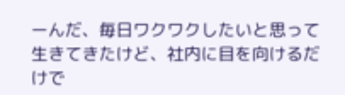ーんだ、毎日ワクワクしたいと思って生きてきたけど、社内に目を向けるだけで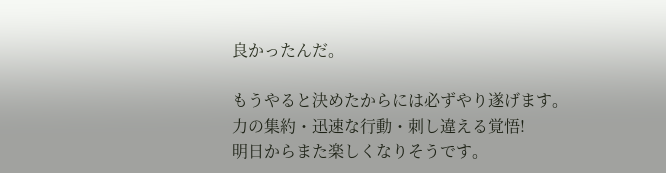良かったんだ。

もうやると決めたからには必ずやり遂げます。
力の集約・迅速な行動・刺し違える覚悟!
明日からまた楽しくなりそうです。